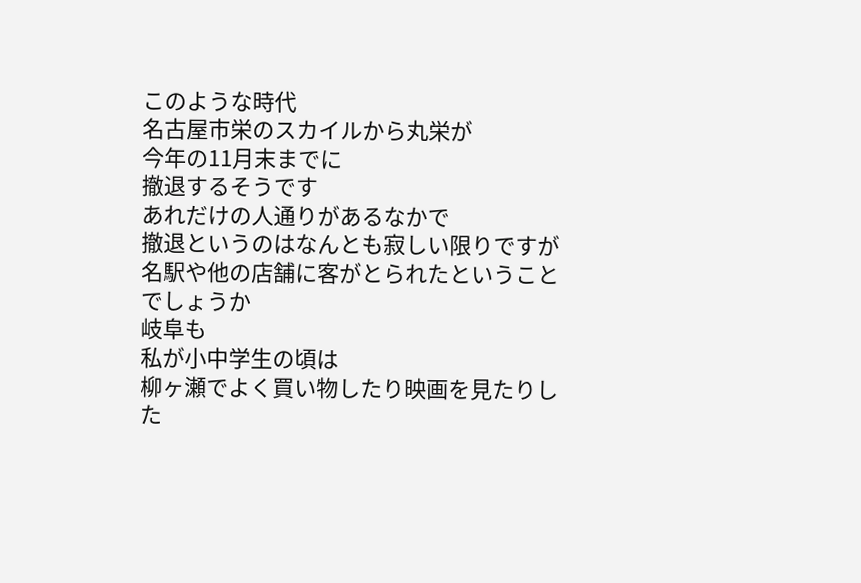このような時代
名古屋市栄のスカイルから丸栄が
今年の11月末までに
撤退するそうです
あれだけの人通りがあるなかで
撤退というのはなんとも寂しい限りですが
名駅や他の店舗に客がとられたということでしょうか
岐阜も
私が小中学生の頃は
柳ヶ瀬でよく買い物したり映画を見たりした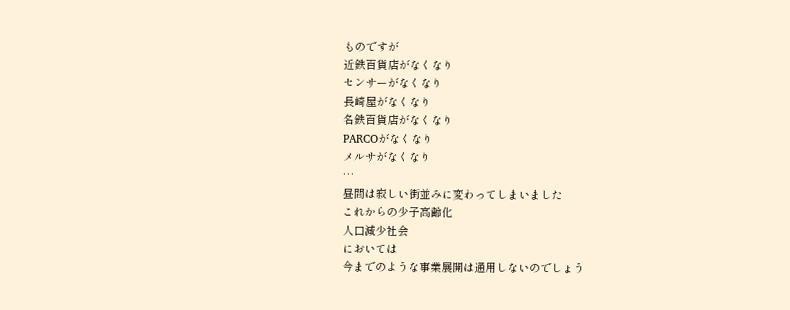ものですが
近鉄百貨店がなくなり
センサーがなくなり
長崎屋がなくなり
名鉄百貨店がなくなり
PARCOがなくなり
メルサがなくなり
…
昼間は寂しい街並みに変わってしまいました
これからの少子高齢化
人口減少社会
においては
今までのような事業展開は通用しないのでしょう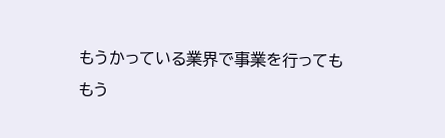もうかっている業界で事業を行っても
もう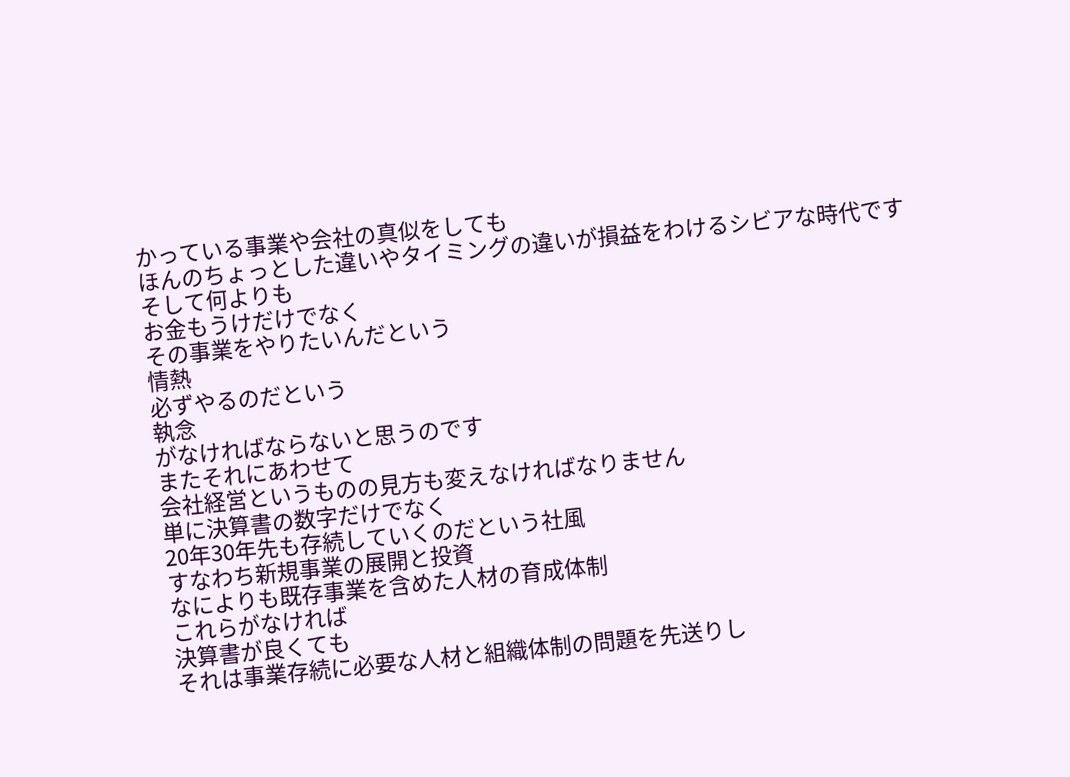かっている事業や会社の真似をしても
ほんのちょっとした違いやタイミングの違いが損益をわけるシビアな時代です
そして何よりも
お金もうけだけでなく
その事業をやりたいんだという
情熱
必ずやるのだという
執念
がなければならないと思うのです
またそれにあわせて
会社経営というものの見方も変えなければなりません
単に決算書の数字だけでなく
20年30年先も存続していくのだという社風
すなわち新規事業の展開と投資
なによりも既存事業を含めた人材の育成体制
これらがなければ
決算書が良くても
それは事業存続に必要な人材と組織体制の問題を先送りし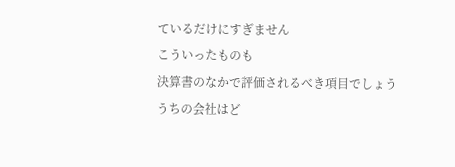ているだけにすぎません
こういったものも
決算書のなかで評価されるべき項目でしょう
うちの会社はど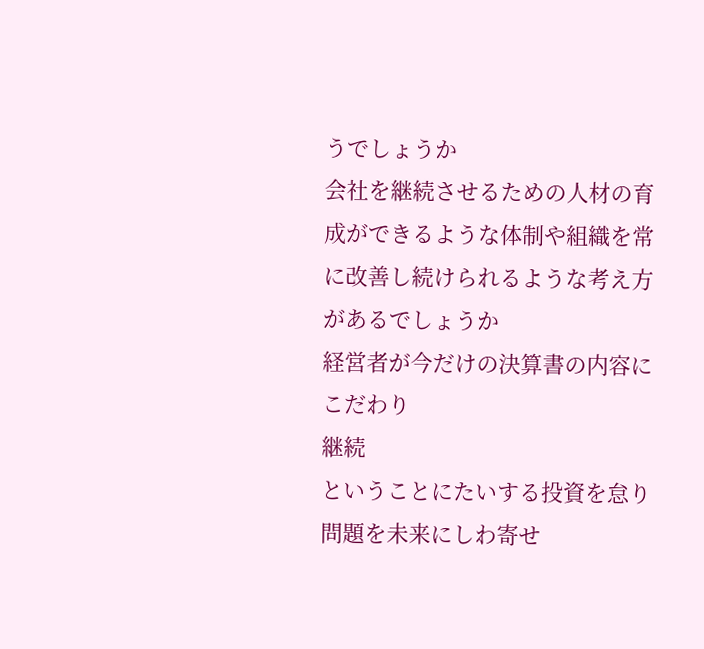うでしょうか
会社を継続させるための人材の育成ができるような体制や組織を常に改善し続けられるような考え方があるでしょうか
経営者が今だけの決算書の内容にこだわり
継続
ということにたいする投資を怠り
問題を未来にしわ寄せ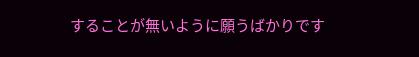することが無いように願うばかりです